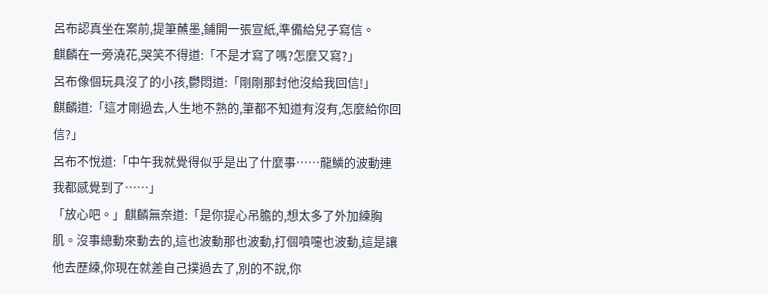呂布認真坐在案前,提筆蘸墨,鋪開一張宣紙,準備給兒子寫信。
麒麟在一旁澆花,哭笑不得道:「不是才寫了嗎?怎麼又寫?」
呂布像個玩具沒了的小孩,鬱悶道:「剛剛那封他沒給我回信!」
麒麟道:「這才剛過去,人生地不熟的,筆都不知道有沒有,怎麼給你回信?」
呂布不悅道:「中午我就覺得似乎是出了什麼事……龍鱗的波動連我都感覺到了……」
「放心吧。」麒麟無奈道:「是你提心吊膽的,想太多了外加練胸肌。沒事總動來動去的,這也波動那也波動,打個噴嚏也波動,這是讓他去歷練,你現在就差自己撲過去了,別的不說,你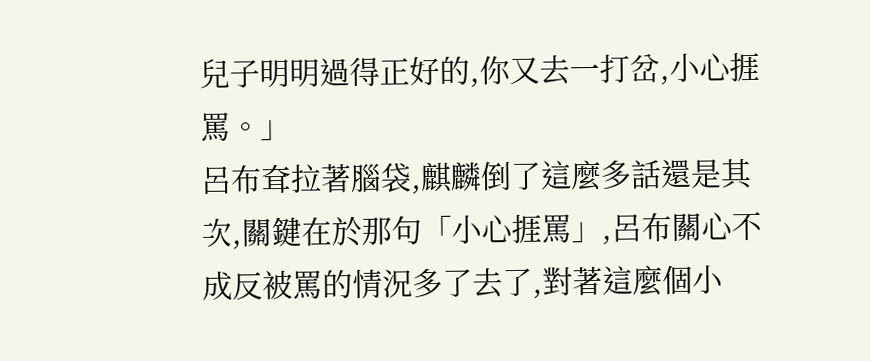兒子明明過得正好的,你又去一打岔,小心捱罵。」
呂布耷拉著腦袋,麒麟倒了這麼多話還是其次,關鍵在於那句「小心捱罵」,呂布關心不成反被罵的情況多了去了,對著這麼個小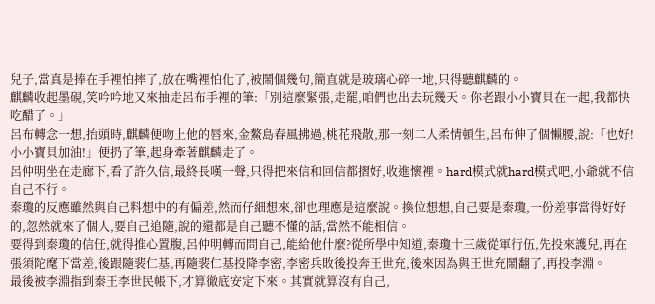兒子,當真是捧在手裡怕摔了,放在嘴裡怕化了,被鬧個幾句,簡直就是玻璃心碎一地,只得聽麒麟的。
麒麟收起墨硯,笑吟吟地又來抽走呂布手裡的筆:「別這麼緊張,走罷,咱們也出去玩幾天。你老跟小小寶貝在一起,我都快吃醋了。」
呂布轉念一想,抬頭時,麒麟便吻上他的唇來,金鰲島春風拂過,桃花飛散,那一刻二人柔情頓生,呂布伸了個懶腰,說:「也好!小小寶貝加油!」便扔了筆,起身牽著麒麟走了。
呂仲明坐在走廊下,看了許久信,最終長嘆一聲,只得把來信和回信都摺好,收進懷裡。hard模式就hard模式吧,小爺就不信自己不行。
秦瓊的反應雖然與自己料想中的有偏差,然而仔細想來,卻也理應是這麼說。換位想想,自己要是秦瓊,一份差事當得好好的,忽然就來了個人,要自己追隨,說的還都是自己聽不懂的話,當然不能相信。
要得到秦瓊的信任,就得推心置腹,呂仲明轉而問自己,能給他什麼?從所學中知道,秦瓊十三歲從軍行伍,先投來護兒,再在張須陀麾下當差,後跟隨裴仁基,再隨裴仁基投降李密,李密兵敗後投奔王世充,後來因為與王世充鬧翻了,再投李淵。
最後被李淵指到秦王李世民帳下,才算徹底安定下來。其實就算沒有自己,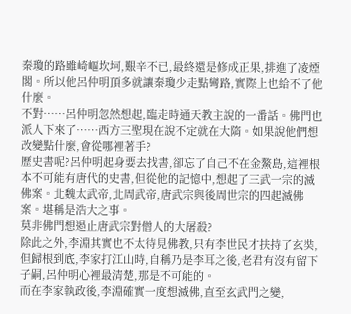秦瓊的路雖崎嶇坎坷,艱辛不已,最終還是修成正果,排進了凌煙閣。所以他呂仲明頂多就讓秦瓊少走點彎路,實際上也給不了他什麼。
不對……呂仲明忽然想起,臨走時通天教主說的一番話。佛門也派人下來了……西方三聖現在說不定就在大隋。如果說他們想改變點什麼,會從哪裡著手?
歷史書呢?呂仲明起身要去找書,卻忘了自己不在金鰲島,這裡根本不可能有唐代的史書,但從他的記憶中,想起了三武一宗的滅佛案。北魏太武帝,北周武帝,唐武宗與後周世宗的四起滅佛案。堪稱是浩大之事。
莫非佛門想遏止唐武宗對僧人的大屠殺?
除此之外,李淵其實也不太待見佛教,只有李世民才扶持了玄奘,但歸根到底,李家打江山時,自稱乃是李耳之後,老君有沒有留下子嗣,呂仲明心裡最清楚,那是不可能的。
而在李家執政後,李淵確實一度想滅佛,直至玄武門之變,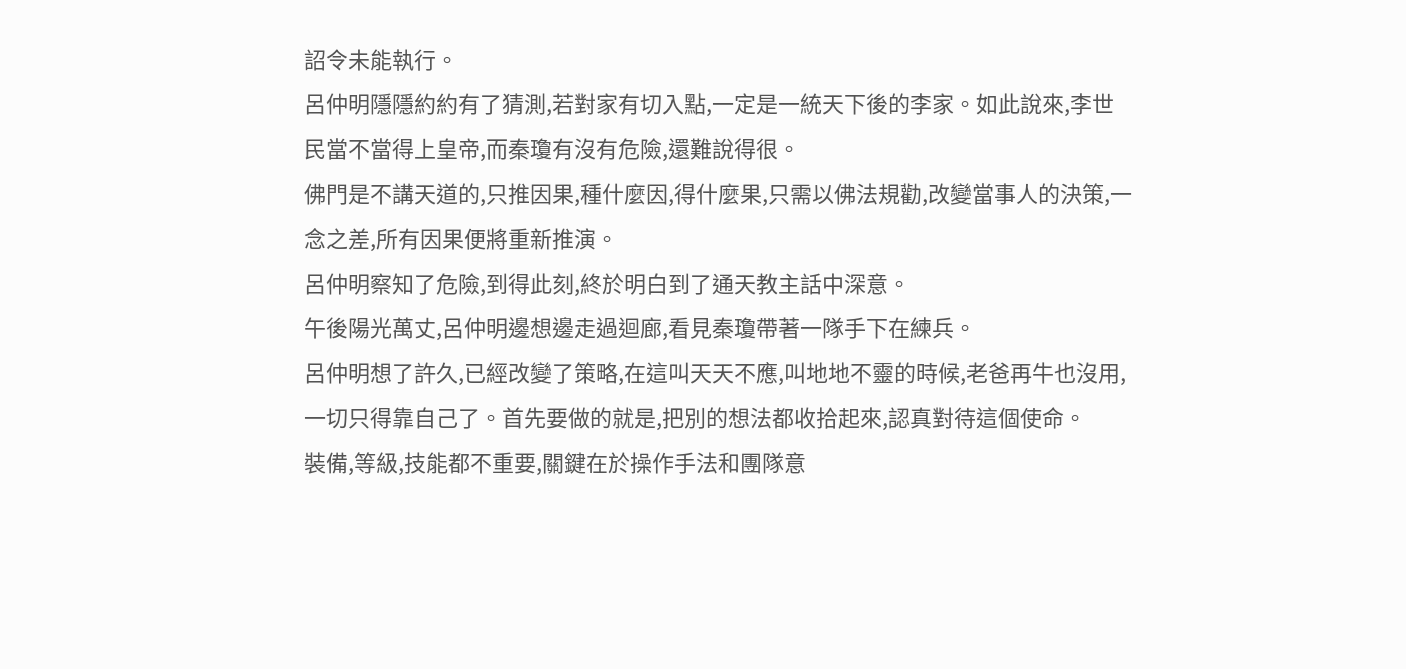詔令未能執行。
呂仲明隱隱約約有了猜測,若對家有切入點,一定是一統天下後的李家。如此說來,李世民當不當得上皇帝,而秦瓊有沒有危險,還難說得很。
佛門是不講天道的,只推因果,種什麼因,得什麼果,只需以佛法規勸,改變當事人的決策,一念之差,所有因果便將重新推演。
呂仲明察知了危險,到得此刻,終於明白到了通天教主話中深意。
午後陽光萬丈,呂仲明邊想邊走過迴廊,看見秦瓊帶著一隊手下在練兵。
呂仲明想了許久,已經改變了策略,在這叫天天不應,叫地地不靈的時候,老爸再牛也沒用,一切只得靠自己了。首先要做的就是,把別的想法都收拾起來,認真對待這個使命。
裝備,等級,技能都不重要,關鍵在於操作手法和團隊意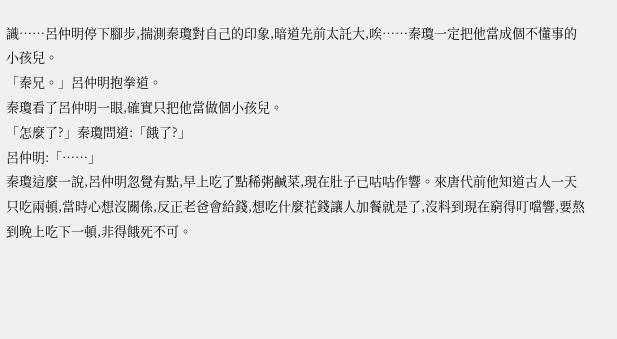識……呂仲明停下腳步,揣測秦瓊對自己的印象,暗道先前太託大,唉……秦瓊一定把他當成個不懂事的小孩兒。
「秦兄。」呂仲明抱拳道。
秦瓊看了呂仲明一眼,確實只把他當做個小孩兒。
「怎麼了?」秦瓊問道:「餓了?」
呂仲明:「……」
秦瓊這麼一說,呂仲明忽覺有點,早上吃了點稀粥鹹菜,現在肚子已咕咕作響。來唐代前他知道古人一天只吃兩頓,當時心想沒關係,反正老爸會給錢,想吃什麼花錢讓人加餐就是了,沒料到現在窮得叮噹響,要熬到晚上吃下一頓,非得餓死不可。